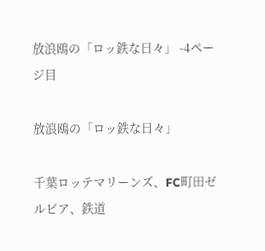放浪鴎の「ロッ鉄な日々」 -4ページ目

放浪鴎の「ロッ鉄な日々」

千葉ロッテマリーンズ、FC町田ゼルビア、鉄道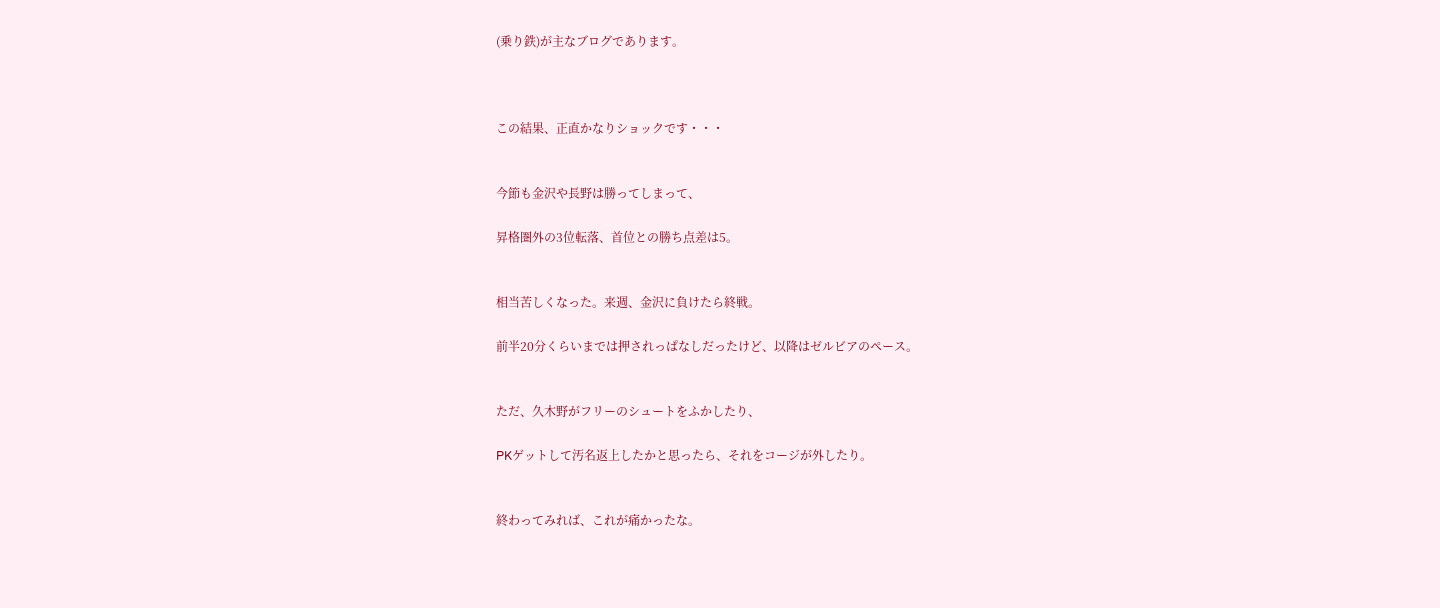(乗り鉄)が主なブログであります。



この結果、正直かなりショックです・・・


今節も金沢や長野は勝ってしまって、

昇格圏外の3位転落、首位との勝ち点差は5。


相当苦しくなった。来週、金沢に負けたら終戦。

前半20分くらいまでは押されっぱなしだったけど、以降はゼルビアのペース。


ただ、久木野がフリーのシュートをふかしたり、

PKゲットして汚名返上したかと思ったら、それをコージが外したり。


終わってみれば、これが痛かったな。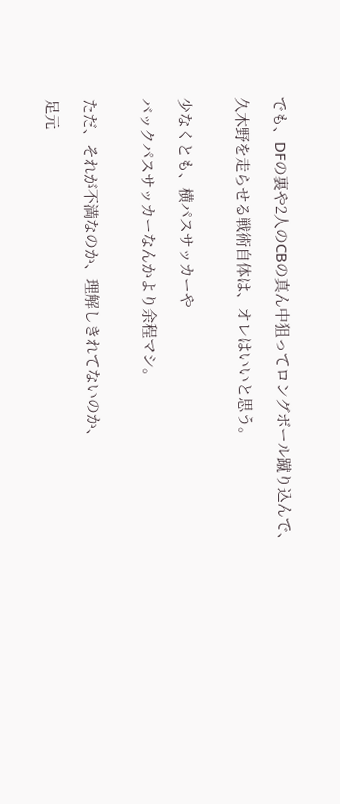でも、DFの裏や2人のCBの真ん中狙ってロングボール蹴り込んで、

久木野を走らせる戦術自体は、オレはいいと思う。


少なくとも、横パスサッカーや

バックパスサッカーなんかより余程マシ。


ただ、それが不満なのか、理解しきれてないのか、

足元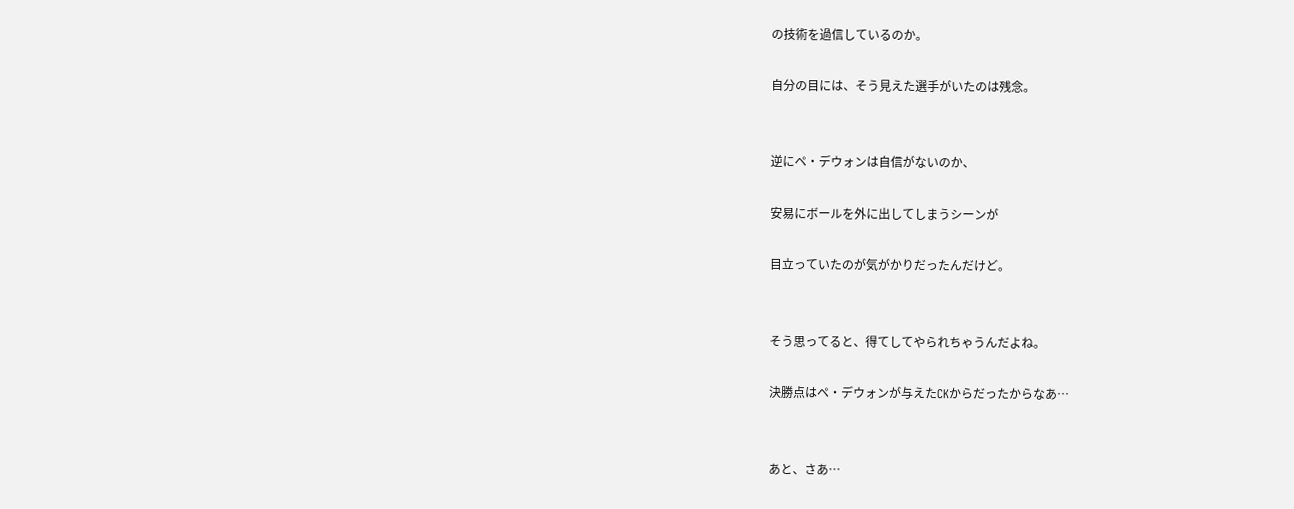の技術を過信しているのか。

自分の目には、そう見えた選手がいたのは残念。


逆にペ・デウォンは自信がないのか、

安易にボールを外に出してしまうシーンが

目立っていたのが気がかりだったんだけど。


そう思ってると、得てしてやられちゃうんだよね。

決勝点はペ・デウォンが与えたCKからだったからなあ…


あと、さあ…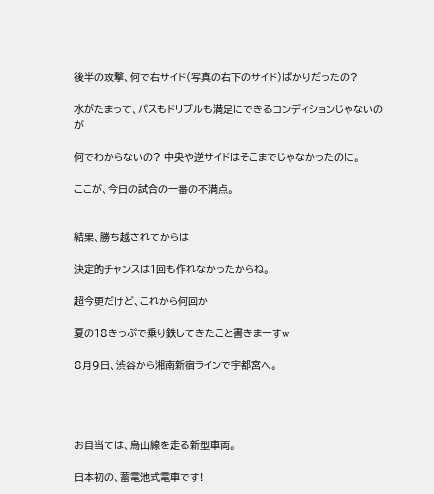後半の攻撃、何で右サイド(写真の右下のサイド)ばかりだったの?

水がたまって、パスもドリブルも満足にできるコンディションじゃないのが

何でわからないの? 中央や逆サイドはそこまでじゃなかったのに。

ここが、今日の試合の一番の不満点。


結果、勝ち越されてからは

決定的チャンスは1回も作れなかったからね。

超今更だけど、これから何回か

夏の18きっぷで乗り鉄してきたこと書きまーすw

8月9日、渋谷から湘南新宿ラインで宇都宮へ。




お目当ては、烏山線を走る新型車両。

日本初の、蓄電池式電車です!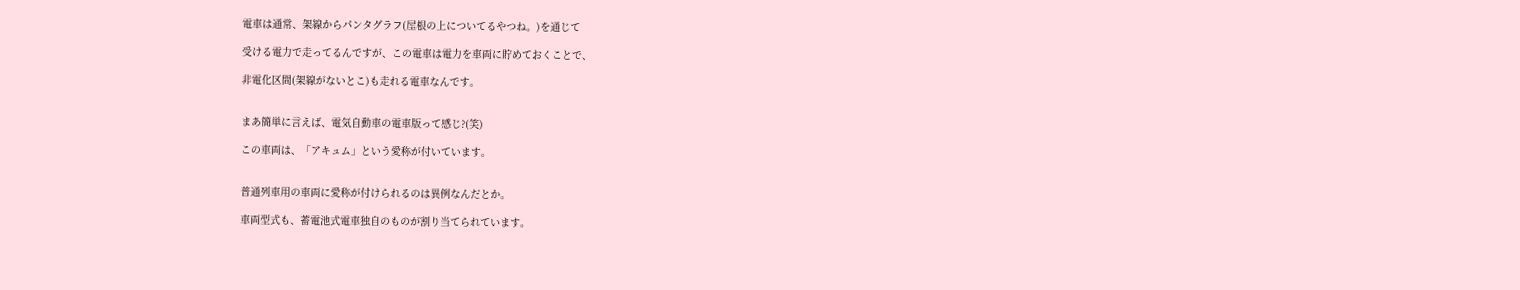電車は通常、架線からパンタグラフ(屋根の上についてるやつね。)を通じて

受ける電力で走ってるんですが、この電車は電力を車両に貯めておくことで、

非電化区間(架線がないとこ)も走れる電車なんです。


まあ簡単に言えば、電気自動車の電車版って感じ?(笑)

この車両は、「アキュム」という愛称が付いています。


普通列車用の車両に愛称が付けられるのは異例なんだとか。

車両型式も、蓄電池式電車独自のものが割り当てられています。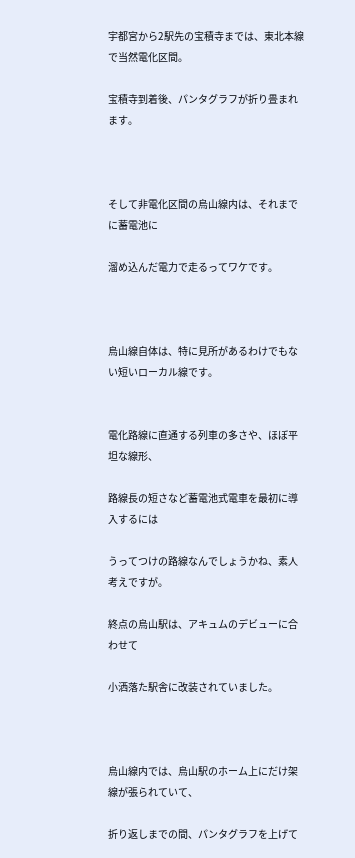宇都宮から2駅先の宝積寺までは、東北本線で当然電化区間。

宝積寺到着後、パンタグラフが折り畳まれます。



そして非電化区間の烏山線内は、それまでに蓄電池に

溜め込んだ電力で走るってワケです。



烏山線自体は、特に見所があるわけでもない短いローカル線です。


電化路線に直通する列車の多さや、ほぼ平坦な線形、

路線長の短さなど蓄電池式電車を最初に導入するには

うってつけの路線なんでしょうかね、素人考えですが。

終点の烏山駅は、アキュムのデビューに合わせて

小洒落た駅舎に改装されていました。



烏山線内では、烏山駅のホーム上にだけ架線が張られていて、

折り返しまでの間、パンタグラフを上げて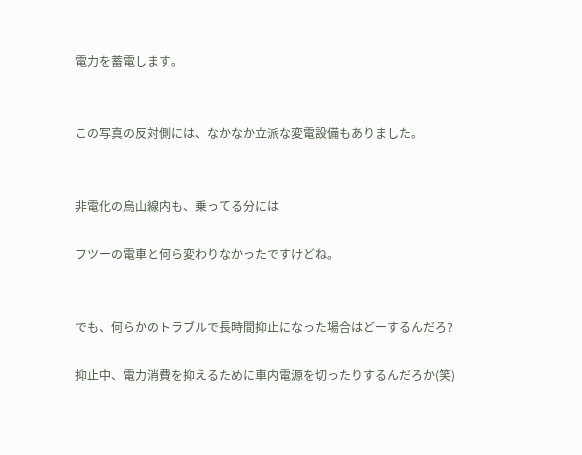電力を蓄電します。


この写真の反対側には、なかなか立派な変電設備もありました。


非電化の烏山線内も、乗ってる分には

フツーの電車と何ら変わりなかったですけどね。


でも、何らかのトラブルで長時間抑止になった場合はどーするんだろ?

抑止中、電力消費を抑えるために車内電源を切ったりするんだろか(笑)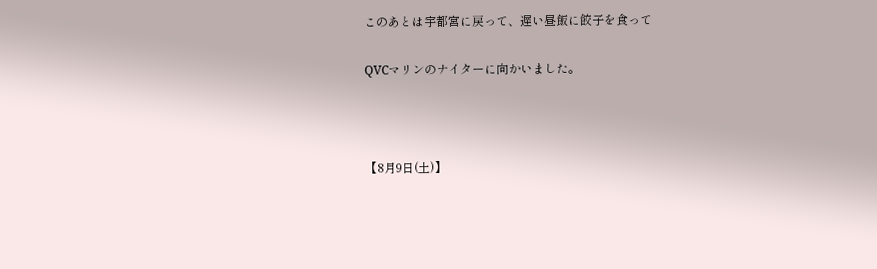このあとは宇都宮に戻って、遅い昼飯に餃子を食って

QVCマリンのナイターに向かいました。



【8月9日(土)】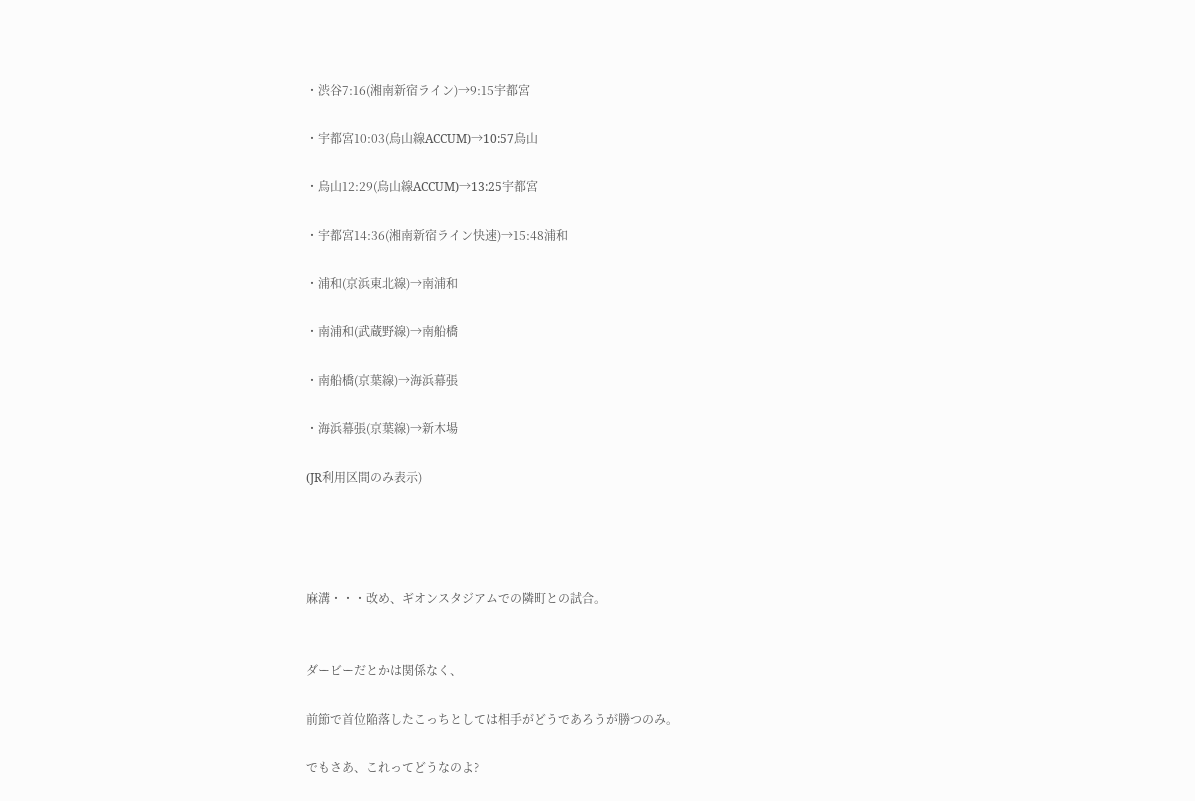・渋谷7:16(湘南新宿ライン)→9:15宇都宮

・宇都宮10:03(烏山線ACCUM)→10:57烏山

・烏山12:29(烏山線ACCUM)→13:25宇都宮

・宇都宮14:36(湘南新宿ライン快速)→15:48浦和

・浦和(京浜東北線)→南浦和

・南浦和(武蔵野線)→南船橋

・南船橋(京葉線)→海浜幕張

・海浜幕張(京葉線)→新木場

(JR利用区間のみ表示)




麻溝・・・改め、ギオンスタジアムでの隣町との試合。


ダービーだとかは関係なく、

前節で首位陥落したこっちとしては相手がどうであろうが勝つのみ。

でもさあ、これってどうなのよ?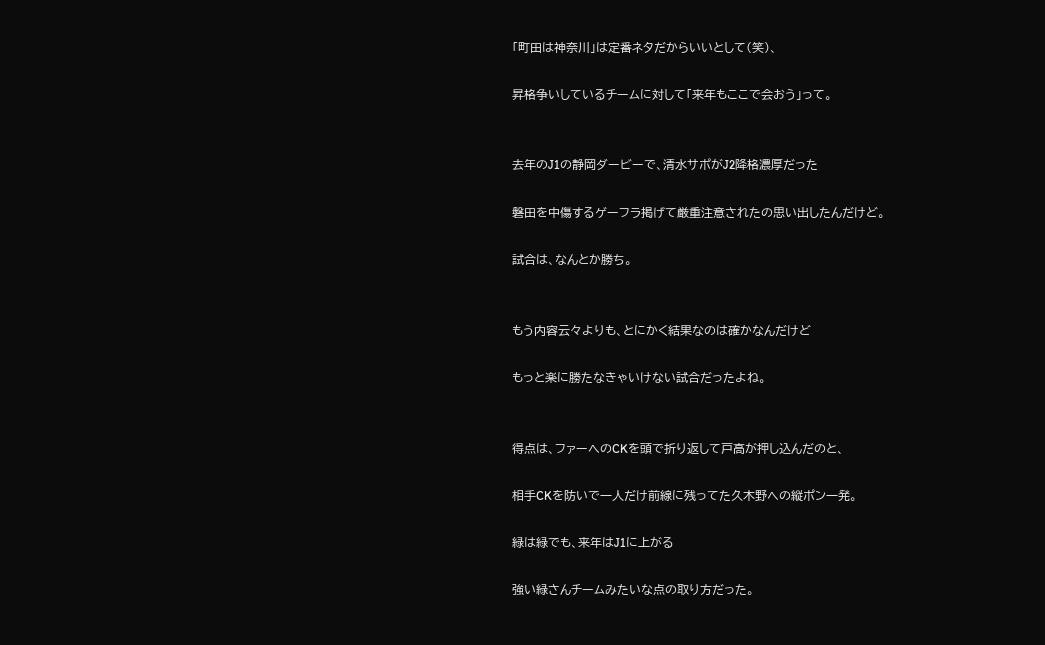「町田は神奈川」は定番ネタだからいいとして(笑)、

昇格争いしているチームに対して「来年もここで会おう」って。


去年のJ1の静岡ダービーで、清水サポがJ2降格濃厚だった

磐田を中傷するゲーフラ掲げて厳重注意されたの思い出したんだけど。

試合は、なんとか勝ち。


もう内容云々よりも、とにかく結果なのは確かなんだけど

もっと楽に勝たなきゃいけない試合だったよね。


得点は、ファーへのCKを頭で折り返して戸高が押し込んだのと、

相手CKを防いで一人だけ前線に残ってた久木野への縦ポン一発。

緑は緑でも、来年はJ1に上がる

強い緑さんチームみたいな点の取り方だった。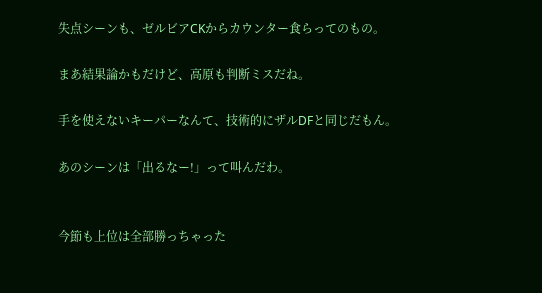失点シーンも、ゼルビアCKからカウンター食らってのもの。

まあ結果論かもだけど、高原も判断ミスだね。

手を使えないキーパーなんて、技術的にザルDFと同じだもん。

あのシーンは「出るなー!」って叫んだわ。


今節も上位は全部勝っちゃった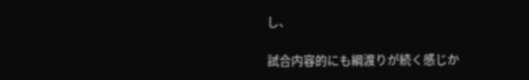し、

試合内容的にも綱渡りが続く感じか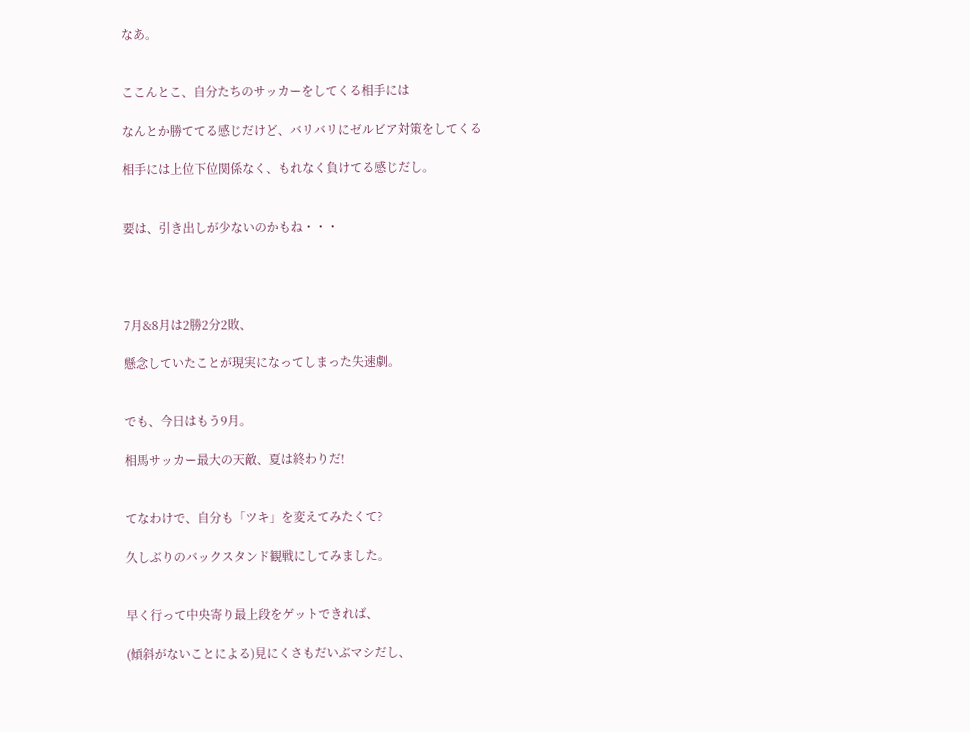なあ。


ここんとこ、自分たちのサッカーをしてくる相手には

なんとか勝ててる感じだけど、バリバリにゼルビア対策をしてくる

相手には上位下位関係なく、もれなく負けてる感じだし。


要は、引き出しが少ないのかもね・・・




7月&8月は2勝2分2敗、

懸念していたことが現実になってしまった失速劇。


でも、今日はもう9月。

相馬サッカー最大の天敵、夏は終わりだ!


てなわけで、自分も「ツキ」を変えてみたくて?

久しぶりのバックスタンド観戦にしてみました。


早く行って中央寄り最上段をゲットできれば、

(傾斜がないことによる)見にくさもだいぶマシだし、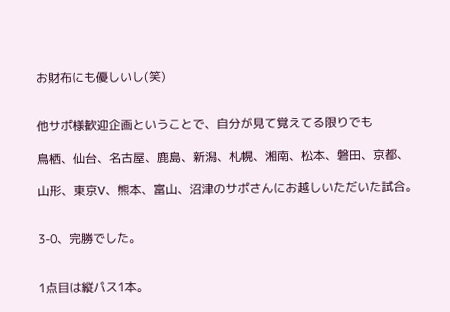お財布にも優しいし(笑)


他サポ様歓迎企画ということで、自分が見て覚えてる限りでも

鳥栖、仙台、名古屋、鹿島、新潟、札幌、湘南、松本、磐田、京都、

山形、東京V、熊本、富山、沼津のサポさんにお越しいただいた試合。


3-0、完勝でした。


1点目は縦パス1本。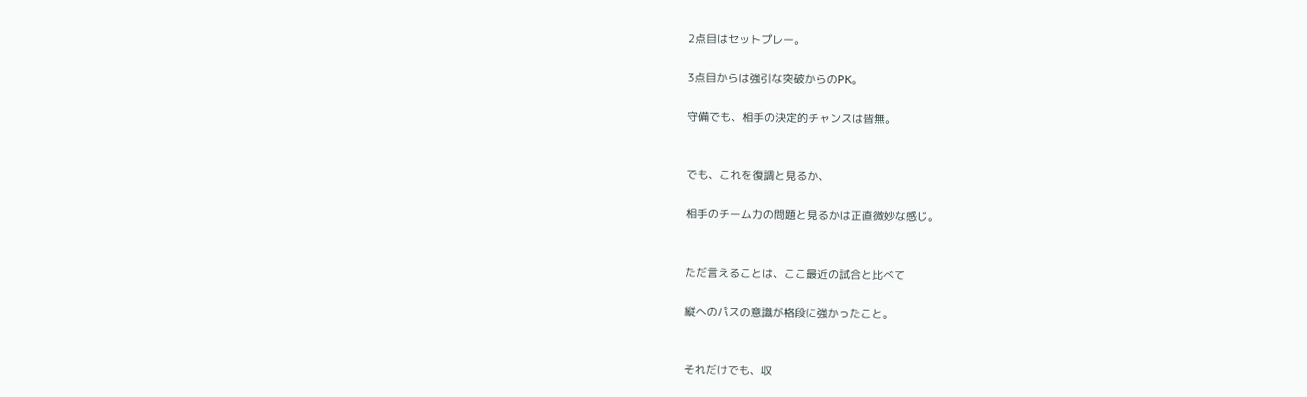2点目はセットプレー。

3点目からは強引な突破からのPK。

守備でも、相手の決定的チャンスは皆無。


でも、これを復調と見るか、

相手のチーム力の問題と見るかは正直微妙な感じ。


ただ言えることは、ここ最近の試合と比べて

縦へのパスの意識が格段に強かったこと。


それだけでも、収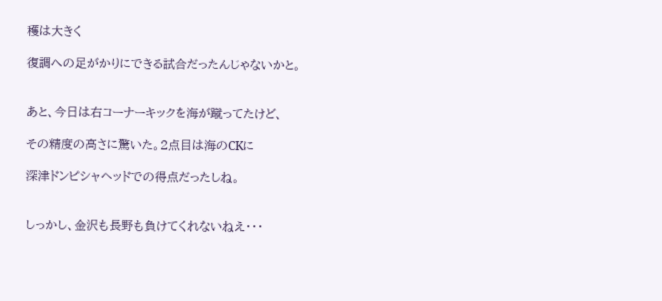穫は大きく

復調への足がかりにできる試合だったんじゃないかと。


あと、今日は右コーナーキックを海が蹴ってたけど、

その精度の高さに驚いた。2点目は海のCKに

深津ドンピシャヘッドでの得点だったしね。


しっかし、金沢も長野も負けてくれないねえ・・・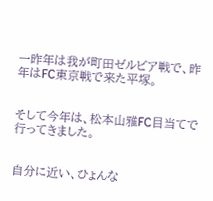一昨年は我が町田ゼルビア戦で、昨年はFC東京戦で来た平塚。


そして今年は、松本山雅FC目当てで行ってきました。


自分に近い、ひょんな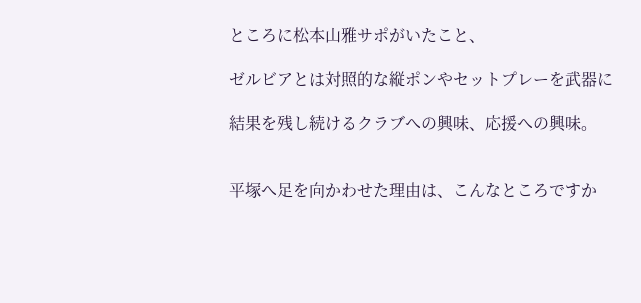ところに松本山雅サポがいたこと、

ゼルビアとは対照的な縦ポンやセットプレーを武器に

結果を残し続けるクラブへの興味、応援への興味。


平塚へ足を向かわせた理由は、こんなところですか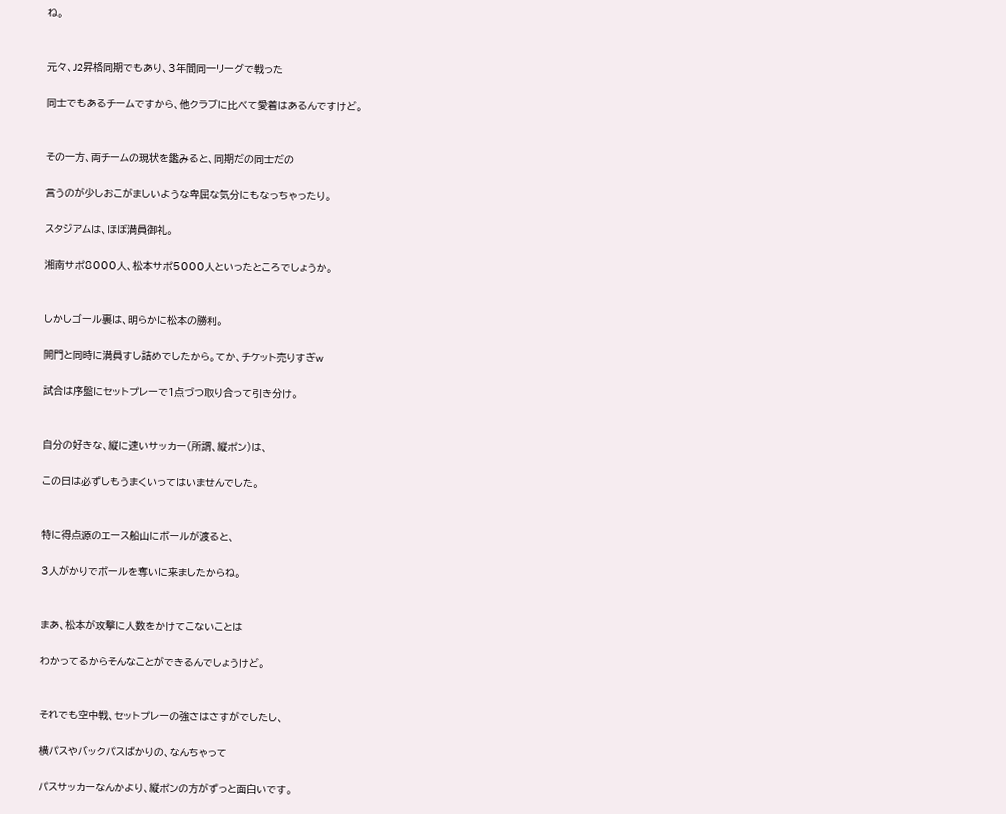ね。


元々、J2昇格同期でもあり、3年間同一リーグで戦った

同士でもあるチームですから、他クラブに比べて愛着はあるんですけど。


その一方、両チームの現状を鑑みると、同期だの同士だの

言うのが少しおこがましいような卑屈な気分にもなっちゃったり。

スタジアムは、ほぼ満員御礼。

湘南サポ8000人、松本サポ5000人といったところでしょうか。


しかしゴール裏は、明らかに松本の勝利。

開門と同時に満員すし詰めでしたから。てか、チケット売りすぎw

試合は序盤にセットプレーで1点づつ取り合って引き分け。


自分の好きな、縦に速いサッカー(所謂、縦ポン)は、

この日は必ずしもうまくいってはいませんでした。


特に得点源のエース船山にボールが渡ると、

3人がかりでボールを奪いに来ましたからね。


まあ、松本が攻撃に人数をかけてこないことは

わかってるからそんなことができるんでしょうけど。


それでも空中戦、セットプレーの強さはさすがでしたし、

横パスやバックパスばかりの、なんちゃって

パスサッカーなんかより、縦ポンの方がずっと面白いです。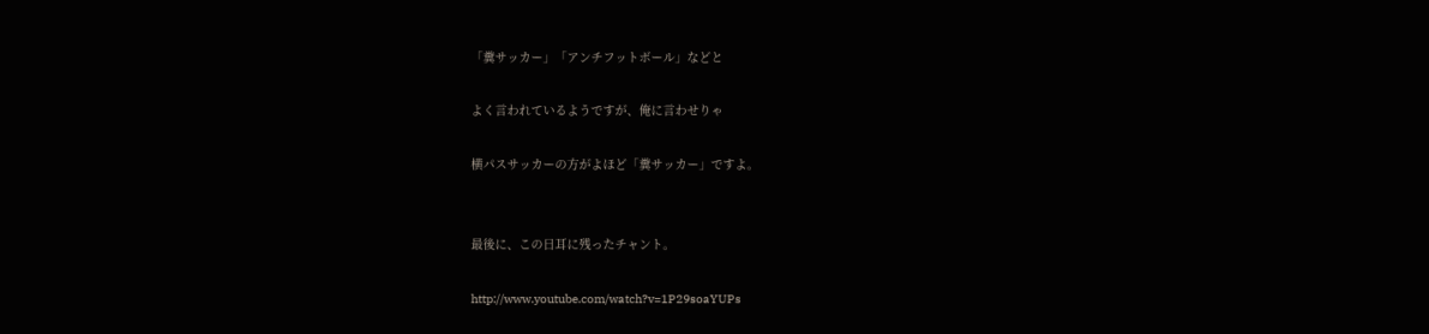「糞サッカー」「アンチフットボール」などと

よく言われているようですが、俺に言わせりゃ

横パスサッカーの方がよほど「糞サッカー」ですよ。


最後に、この日耳に残ったチャント。

http://www.youtube.com/watch?v=1P29soaYUPs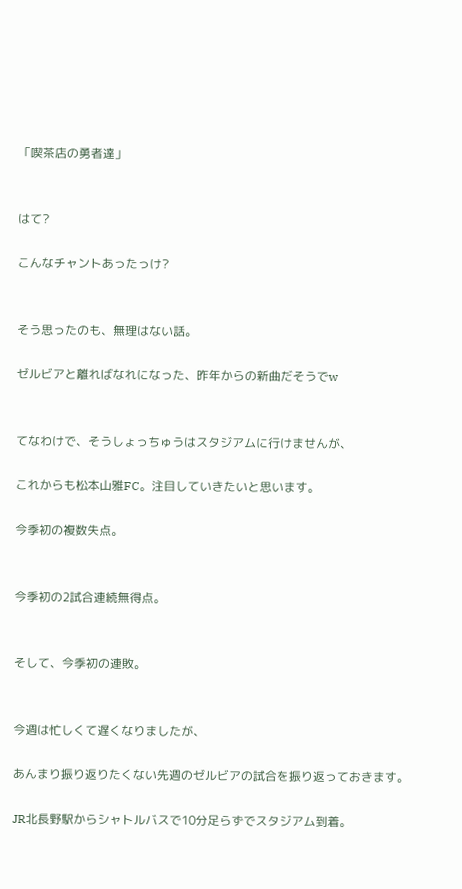「喫茶店の勇者達」


はて?

こんなチャントあったっけ?


そう思ったのも、無理はない話。

ゼルビアと離ればなれになった、昨年からの新曲だそうでw


てなわけで、そうしょっちゅうはスタジアムに行けませんが、

これからも松本山雅FC。注目していきたいと思います。

今季初の複数失点。


今季初の2試合連続無得点。


そして、今季初の連敗。


今週は忙しくて遅くなりましたが、

あんまり振り返りたくない先週のゼルビアの試合を振り返っておきます。

JR北長野駅からシャトルバスで10分足らずでスタジアム到着。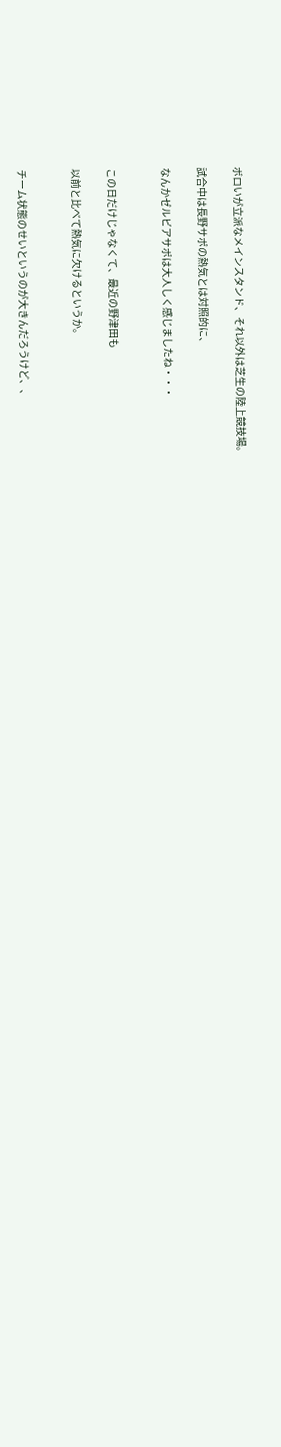ボロいが立派なメインスタンド、それ以外は芝生の陸上競技場。

試合中は長野サポの熱気とは対照的に、

なんかゼルビアサポは大人しく感じましたね・・・


この日だけじゃなくて、最近の野津田も

以前と比べて熱気に欠けるというか。


チーム状態のせいというのが大きんだろうけど、、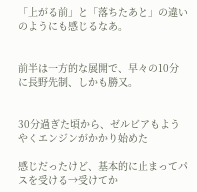「上がる前」と「落ちたあと」の違いのようにも感じるなあ。


前半は一方的な展開で、早々の10分に長野先制、しかも勝又。


30分過ぎた頃から、ゼルビアもようやくエンジンがかかり始めた

感じだったけど、基本的に止まってパスを受ける→受けてか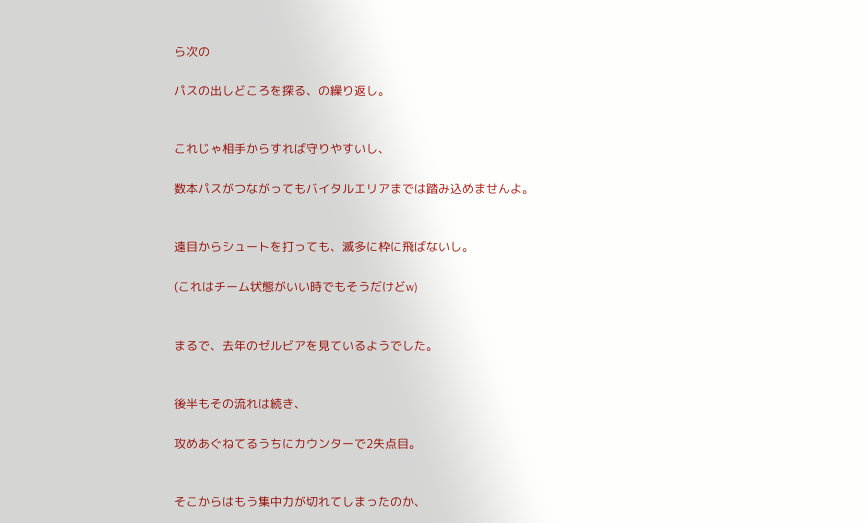ら次の

パスの出しどころを探る、の繰り返し。


これじゃ相手からすれば守りやすいし、

数本パスがつながってもバイタルエリアまでは踏み込めませんよ。


遠目からシュートを打っても、滅多に枠に飛ばないし。

(これはチーム状態がいい時でもそうだけどw)


まるで、去年のゼルビアを見ているようでした。


後半もその流れは続き、

攻めあぐねてるうちにカウンターで2失点目。


そこからはもう集中力が切れてしまったのか、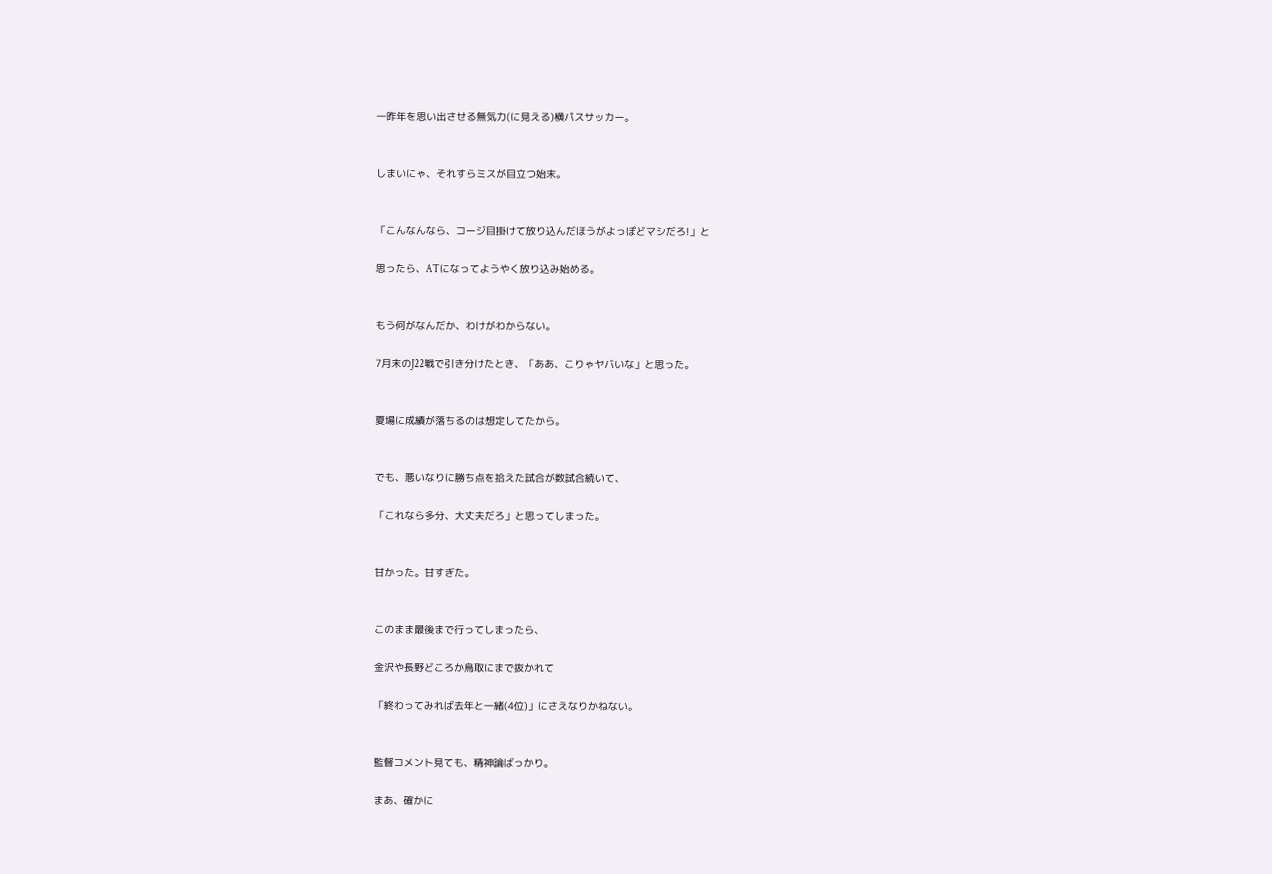一昨年を思い出させる無気力(に見える)横パスサッカー。


しまいにゃ、それすらミスが目立つ始末。


「こんなんなら、コージ目掛けて放り込んだほうがよっぽどマシだろ!」と

思ったら、ATになってようやく放り込み始める。


もう何がなんだか、わけがわからない。

7月末のJ22戦で引き分けたとき、「ああ、こりゃヤバいな」と思った。


夏場に成績が落ちるのは想定してたから。


でも、悪いなりに勝ち点を拾えた試合が数試合続いて、

「これなら多分、大丈夫だろ」と思ってしまった。


甘かった。甘すぎた。


このまま最後まで行ってしまったら、

金沢や長野どころか鳥取にまで抜かれて

「終わってみれば去年と一緒(4位)」にさえなりかねない。


監督コメント見ても、精神論ばっかり。

まあ、確かに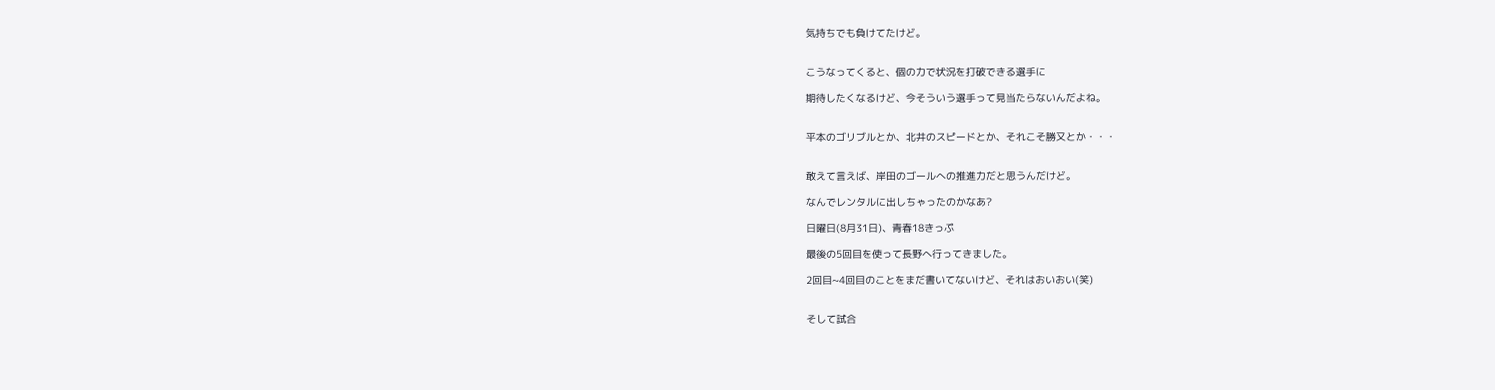気持ちでも負けてたけど。


こうなってくると、個の力で状況を打破できる選手に

期待したくなるけど、今そういう選手って見当たらないんだよね。


平本のゴリブルとか、北井のスピードとか、それこそ勝又とか・・・


敢えて言えば、岸田のゴールへの推進力だと思うんだけど。

なんでレンタルに出しちゃったのかなあ?

日曜日(8月31日)、青春18きっぷ

最後の5回目を使って長野へ行ってきました。

2回目~4回目のことをまだ書いてないけど、それはおいおい(笑)


そして試合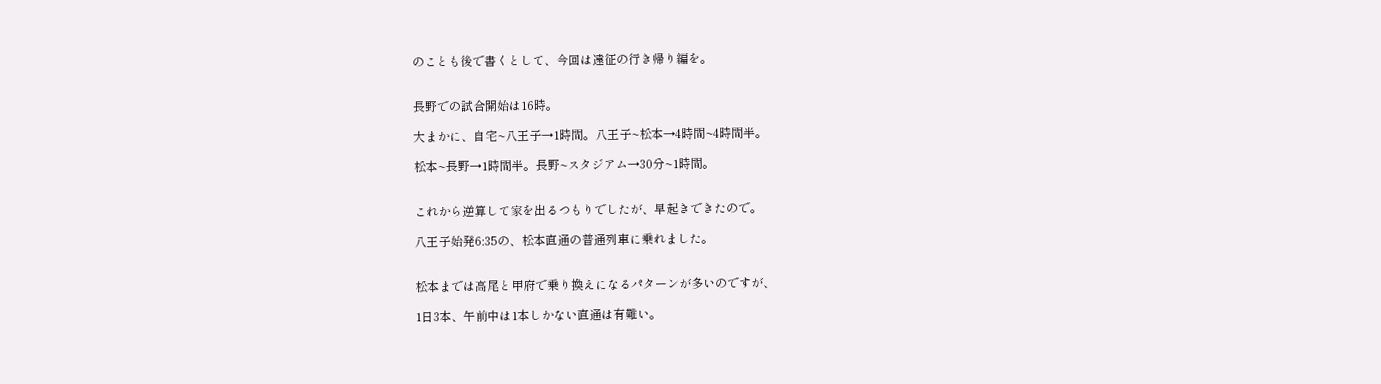のことも後で書くとして、今回は遠征の行き帰り編を。


長野での試合開始は16時。

大まかに、自宅~八王子→1時間。八王子~松本→4時間~4時間半。

松本~長野→1時間半。長野~スタジアム→30分~1時間。


これから逆算して家を出るつもりでしたが、早起きできたので。

八王子始発6:35の、松本直通の普通列車に乗れました。


松本までは高尾と甲府で乗り換えになるパターンが多いのですが、

1日3本、午前中は1本しかない直通は有難い。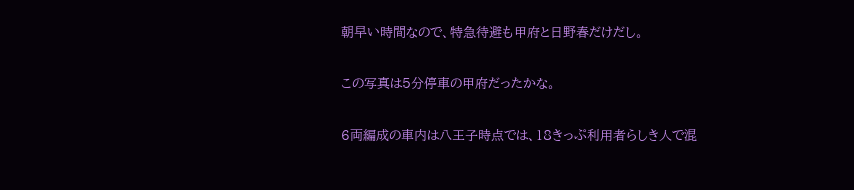朝早い時間なので、特急待避も甲府と日野春だけだし。


この写真は5分停車の甲府だったかな。


6両編成の車内は八王子時点では、18きっぷ利用者らしき人で混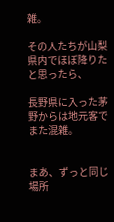雑。

その人たちが山梨県内でほぼ降りたと思ったら、

長野県に入った茅野からは地元客でまた混雑。


まあ、ずっと同じ場所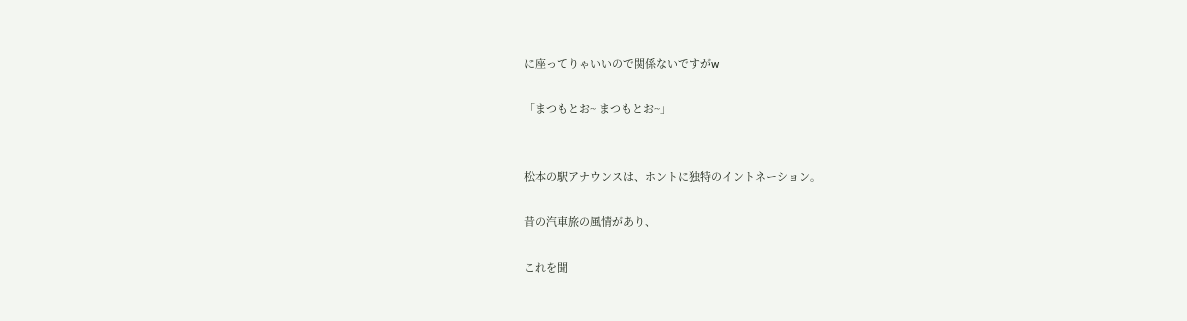に座ってりゃいいので関係ないですがw

「まつもとお~ まつもとお~」


松本の駅アナウンスは、ホントに独特のイントネーション。

昔の汽車旅の風情があり、

これを聞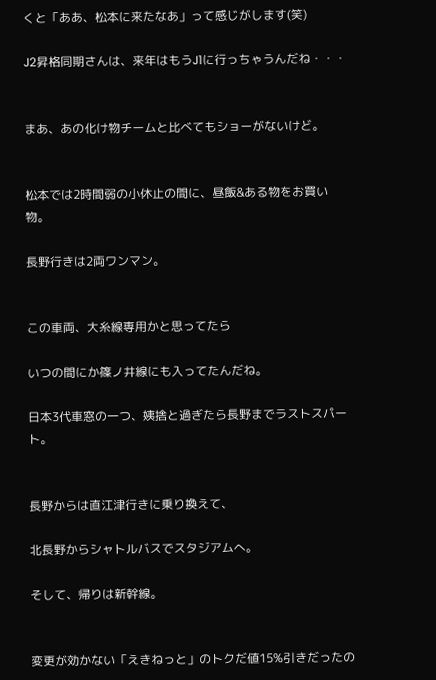くと「ああ、松本に来たなあ」って感じがします(笑)

J2昇格同期さんは、来年はもうJ1に行っちゃうんだね・・・


まあ、あの化け物チームと比べてもショーがないけど。


松本では2時間弱の小休止の間に、昼飯&ある物をお買い物。

長野行きは2両ワンマン。


この車両、大糸線専用かと思ってたら

いつの間にか篠ノ井線にも入ってたんだね。

日本3代車窓の一つ、姨捨と過ぎたら長野までラストスパート。


長野からは直江津行きに乗り換えて、

北長野からシャトルバスでスタジアムへ。

そして、帰りは新幹線。


変更が効かない「えきねっと」のトクだ値15%引きだったの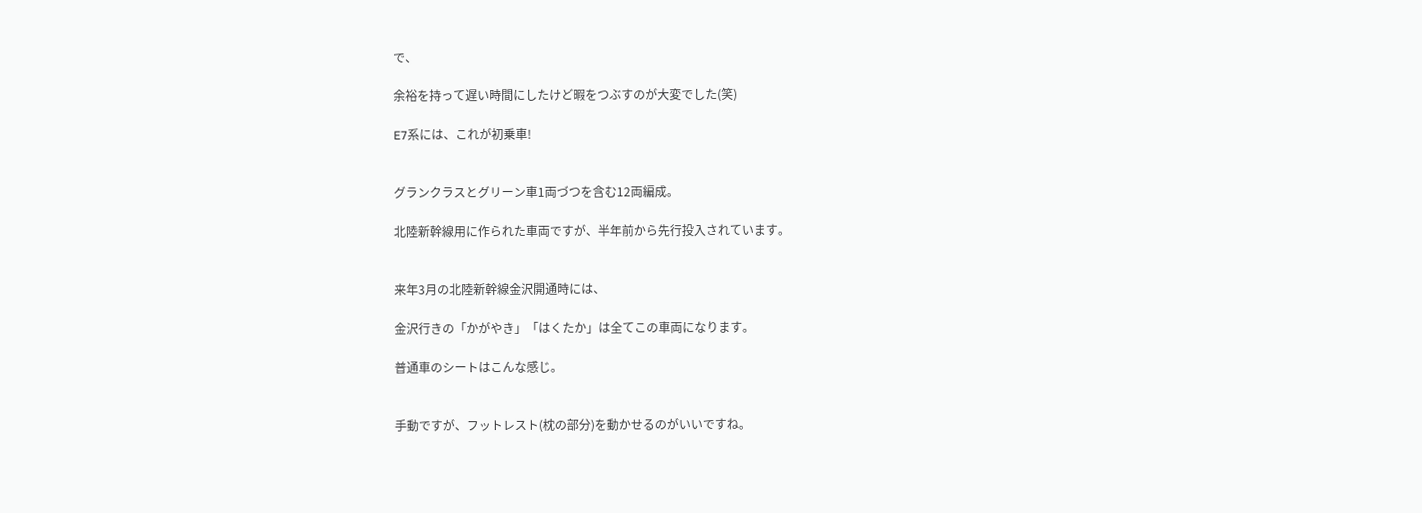で、

余裕を持って遅い時間にしたけど暇をつぶすのが大変でした(笑)

E7系には、これが初乗車!


グランクラスとグリーン車1両づつを含む12両編成。

北陸新幹線用に作られた車両ですが、半年前から先行投入されています。


来年3月の北陸新幹線金沢開通時には、

金沢行きの「かがやき」「はくたか」は全てこの車両になります。

普通車のシートはこんな感じ。


手動ですが、フットレスト(枕の部分)を動かせるのがいいですね。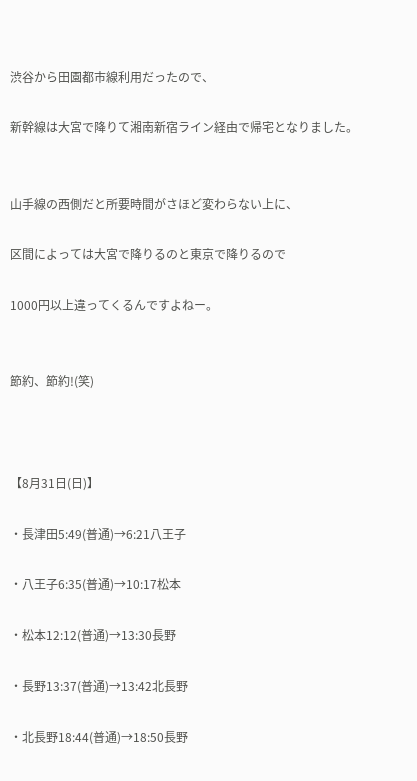渋谷から田園都市線利用だったので、

新幹線は大宮で降りて湘南新宿ライン経由で帰宅となりました。


山手線の西側だと所要時間がさほど変わらない上に、

区間によっては大宮で降りるのと東京で降りるので

1000円以上違ってくるんですよねー。


節約、節約!(笑)



【8月31日(日)】

・長津田5:49(普通)→6:21八王子

・八王子6:35(普通)→10:17松本

・松本12:12(普通)→13:30長野

・長野13:37(普通)→13:42北長野

・北長野18:44(普通)→18:50長野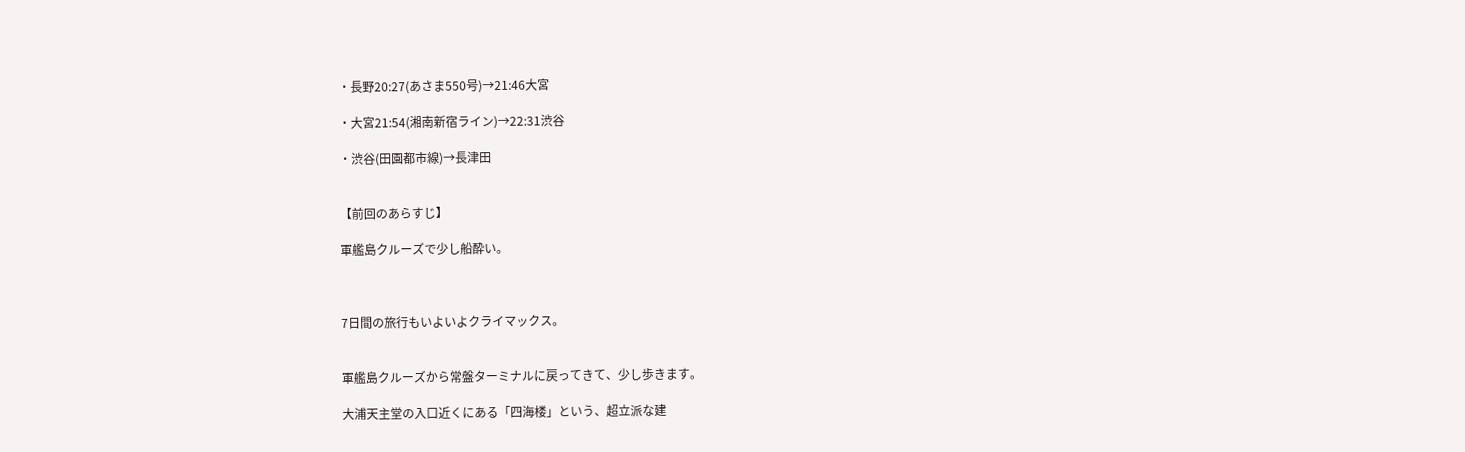・長野20:27(あさま550号)→21:46大宮

・大宮21:54(湘南新宿ライン)→22:31渋谷

・渋谷(田園都市線)→長津田


【前回のあらすじ】

軍艦島クルーズで少し船酔い。



7日間の旅行もいよいよクライマックス。


軍艦島クルーズから常盤ターミナルに戻ってきて、少し歩きます。

大浦天主堂の入口近くにある「四海楼」という、超立派な建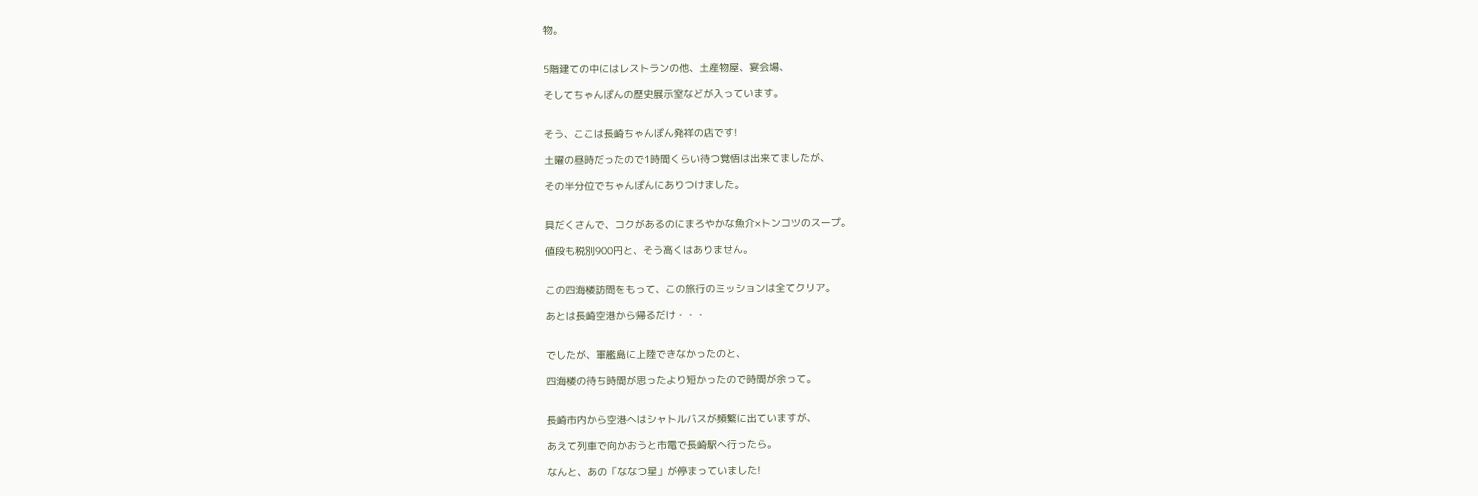物。


5階建ての中にはレストランの他、土産物屋、宴会場、

そしてちゃんぽんの歴史展示室などが入っています。


そう、ここは長崎ちゃんぽん発祥の店です!

土曜の昼時だったので1時間くらい待つ覚悟は出来てましたが、

その半分位でちゃんぽんにありつけました。


具だくさんで、コクがあるのにまろやかな魚介×トンコツのスープ。

値段も税別900円と、そう高くはありません。


この四海楼訪問をもって、この旅行のミッションは全てクリア。

あとは長崎空港から帰るだけ・・・


でしたが、軍艦島に上陸できなかったのと、

四海楼の待ち時間が思ったより短かったので時間が余って。


長崎市内から空港へはシャトルバスが頻繁に出ていますが、

あえて列車で向かおうと市電で長崎駅へ行ったら。

なんと、あの「ななつ星」が停まっていました!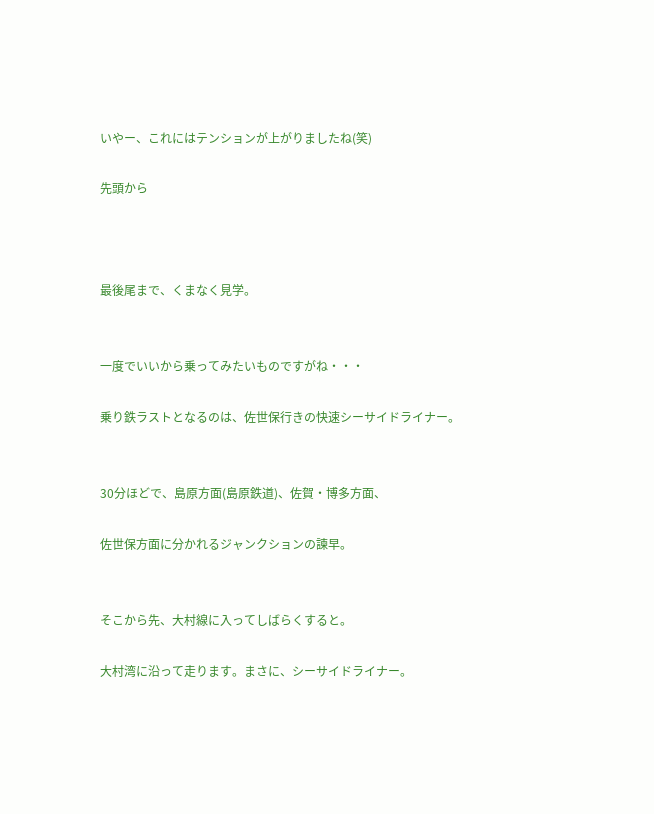いやー、これにはテンションが上がりましたね(笑)

先頭から



最後尾まで、くまなく見学。


一度でいいから乗ってみたいものですがね・・・

乗り鉄ラストとなるのは、佐世保行きの快速シーサイドライナー。


30分ほどで、島原方面(島原鉄道)、佐賀・博多方面、

佐世保方面に分かれるジャンクションの諫早。


そこから先、大村線に入ってしばらくすると。

大村湾に沿って走ります。まさに、シーサイドライナー。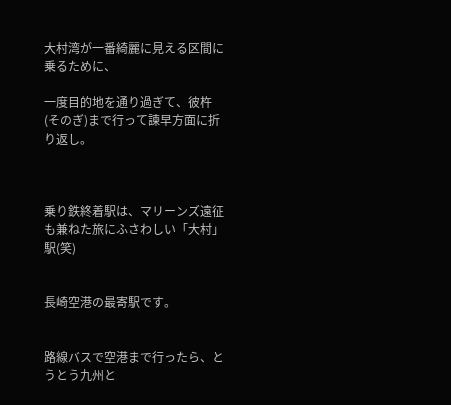大村湾が一番綺麗に見える区間に乗るために、

一度目的地を通り過ぎて、彼杵(そのぎ)まで行って諫早方面に折り返し。



乗り鉄終着駅は、マリーンズ遠征も兼ねた旅にふさわしい「大村」駅(笑)


長崎空港の最寄駅です。


路線バスで空港まで行ったら、とうとう九州と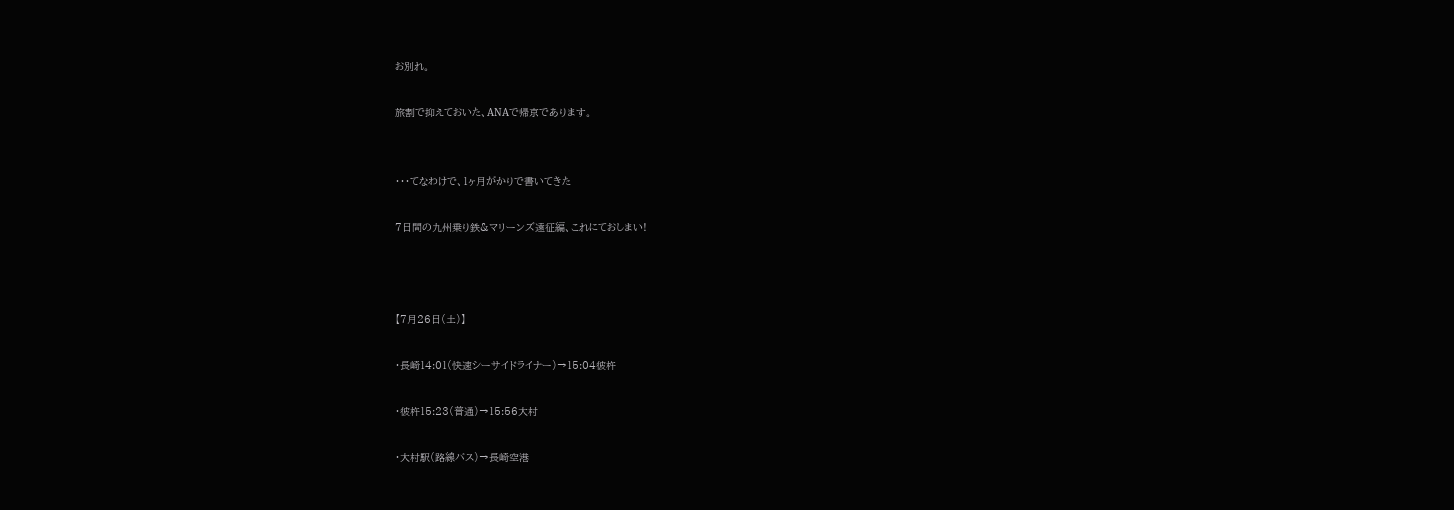お別れ。

旅割で抑えておいた、ANAで帰京であります。


・・・てなわけで、1ヶ月がかりで書いてきた

7日間の九州乗り鉄&マリーンズ遠征編、これにておしまい!



【7月26日(土)】

・長崎14:01(快速シーサイドライナー)→15:04彼杵

・彼杵15:23(普通)→15:56大村

・大村駅(路線バス)→長崎空港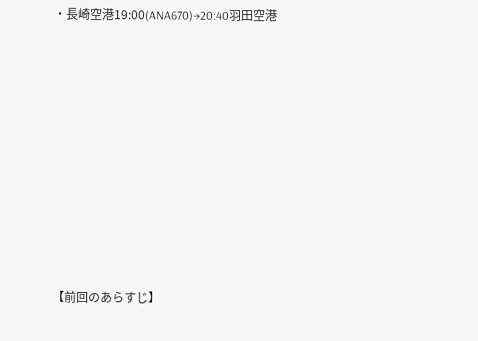・長崎空港19:00(ANA670)→20:40羽田空港












【前回のあらすじ】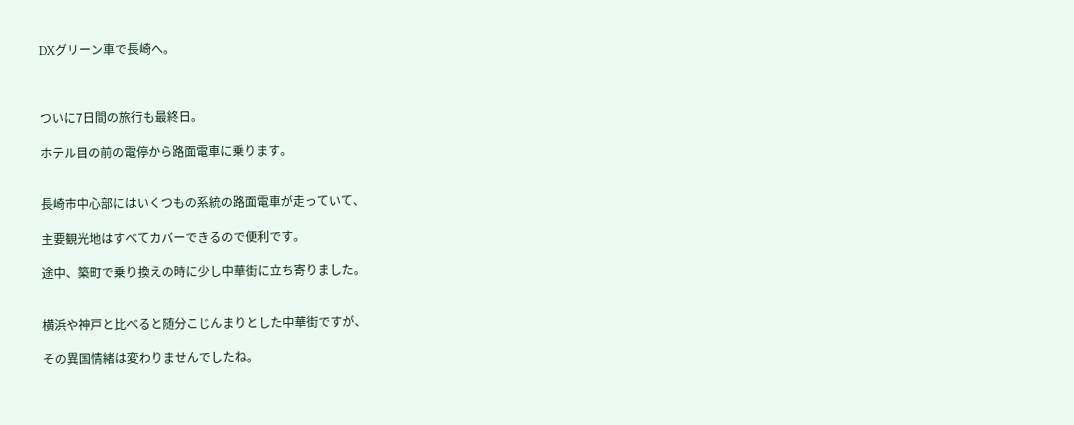DXグリーン車で長崎へ。



ついに7日間の旅行も最終日。

ホテル目の前の電停から路面電車に乗ります。


長崎市中心部にはいくつもの系統の路面電車が走っていて、

主要観光地はすべてカバーできるので便利です。

途中、築町で乗り換えの時に少し中華街に立ち寄りました。


横浜や神戸と比べると随分こじんまりとした中華街ですが、

その異国情緒は変わりませんでしたね。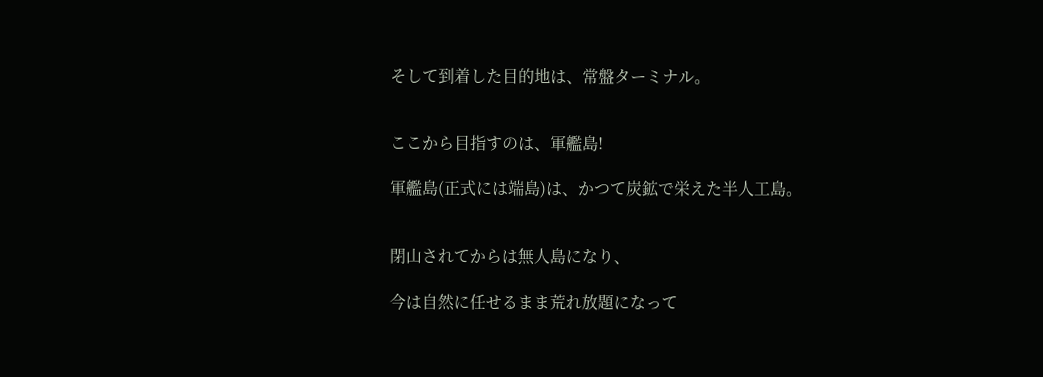そして到着した目的地は、常盤ターミナル。


ここから目指すのは、軍艦島!

軍艦島(正式には端島)は、かつて炭鉱で栄えた半人工島。


閉山されてからは無人島になり、

今は自然に任せるまま荒れ放題になって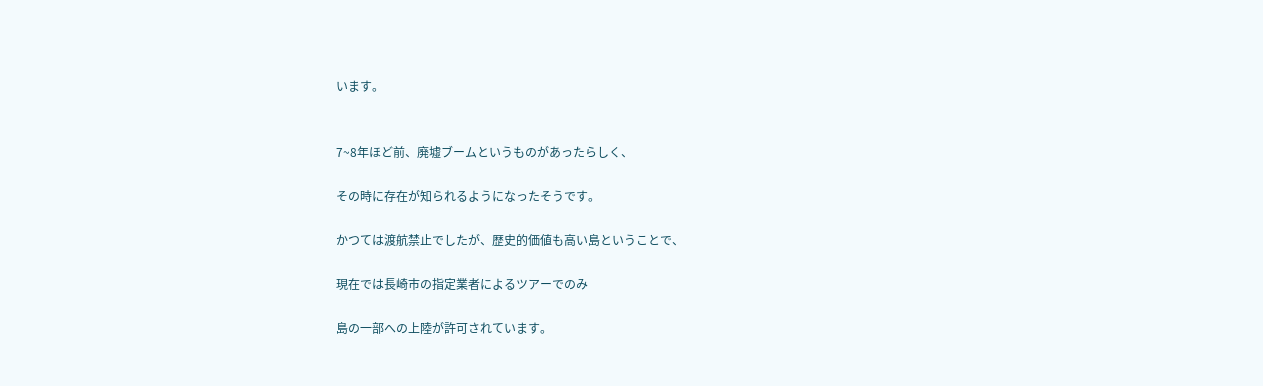います。


7~8年ほど前、廃墟ブームというものがあったらしく、

その時に存在が知られるようになったそうです。

かつては渡航禁止でしたが、歴史的価値も高い島ということで、

現在では長崎市の指定業者によるツアーでのみ

島の一部への上陸が許可されています。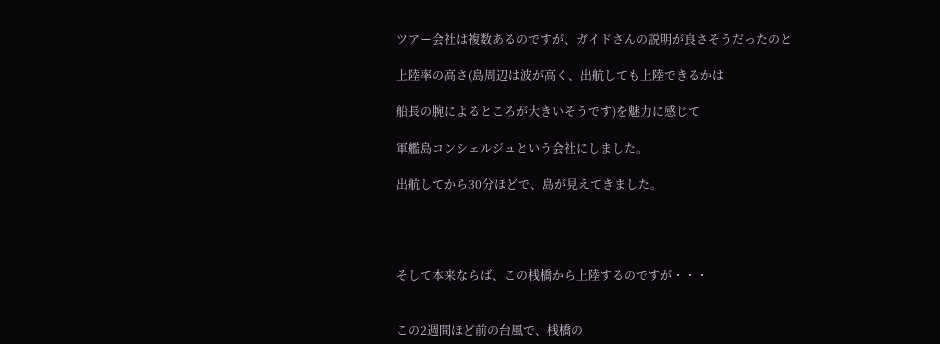ツアー会社は複数あるのですが、ガイドさんの説明が良さそうだったのと

上陸率の高さ(島周辺は波が高く、出航しても上陸できるかは

船長の腕によるところが大きいそうです)を魅力に感じて

軍艦島コンシェルジュという会社にしました。

出航してから30分ほどで、島が見えてきました。




そして本来ならば、この桟橋から上陸するのですが・・・


この2週間ほど前の台風で、桟橋の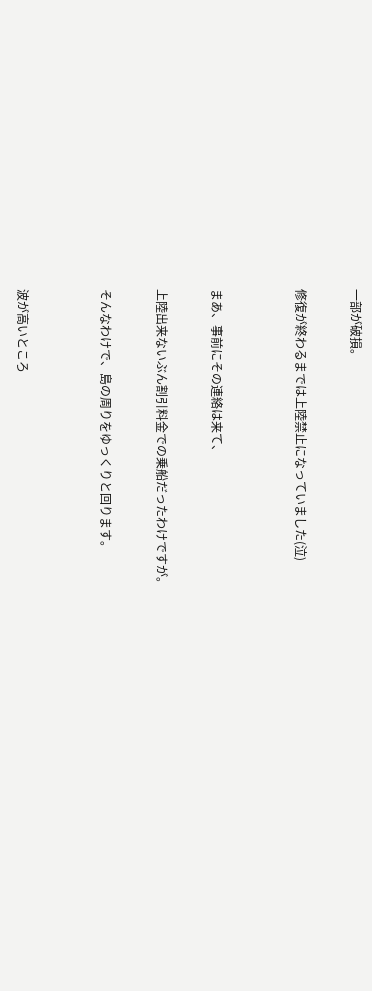一部が破損。

修復が終わるまでは上陸禁止になっていました(泣)


まあ、事前にその連絡は来て、

上陸出来ないぶん割引料金での乗船だったわけですが。

そんなわけで、島の周りをゆっくりと回ります。


波が高いところ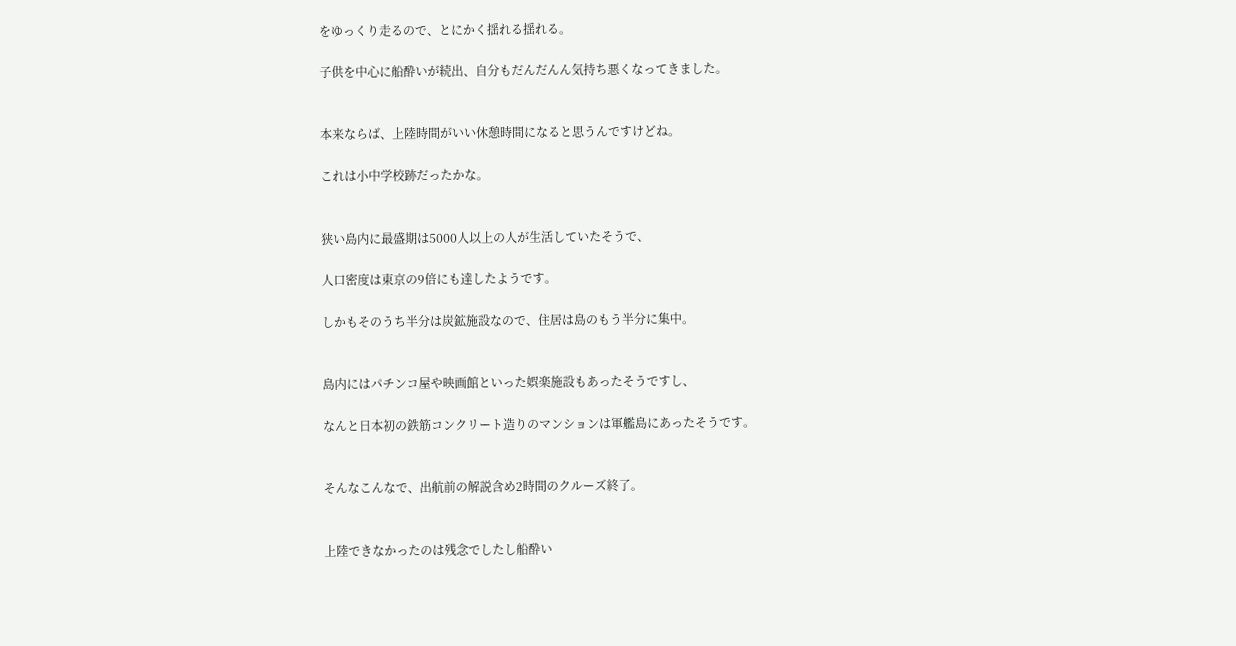をゆっくり走るので、とにかく揺れる揺れる。

子供を中心に船酔いが続出、自分もだんだんん気持ち悪くなってきました。


本来ならば、上陸時間がいい休憩時間になると思うんですけどね。

これは小中学校跡だったかな。


狭い島内に最盛期は5000人以上の人が生活していたそうで、

人口密度は東京の9倍にも達したようです。

しかもそのうち半分は炭鉱施設なので、住居は島のもう半分に集中。


島内にはパチンコ屋や映画館といった娯楽施設もあったそうですし、

なんと日本初の鉄筋コンクリート造りのマンションは軍艦島にあったそうです。


そんなこんなで、出航前の解説含め2時間のクルーズ終了。


上陸できなかったのは残念でしたし船酔い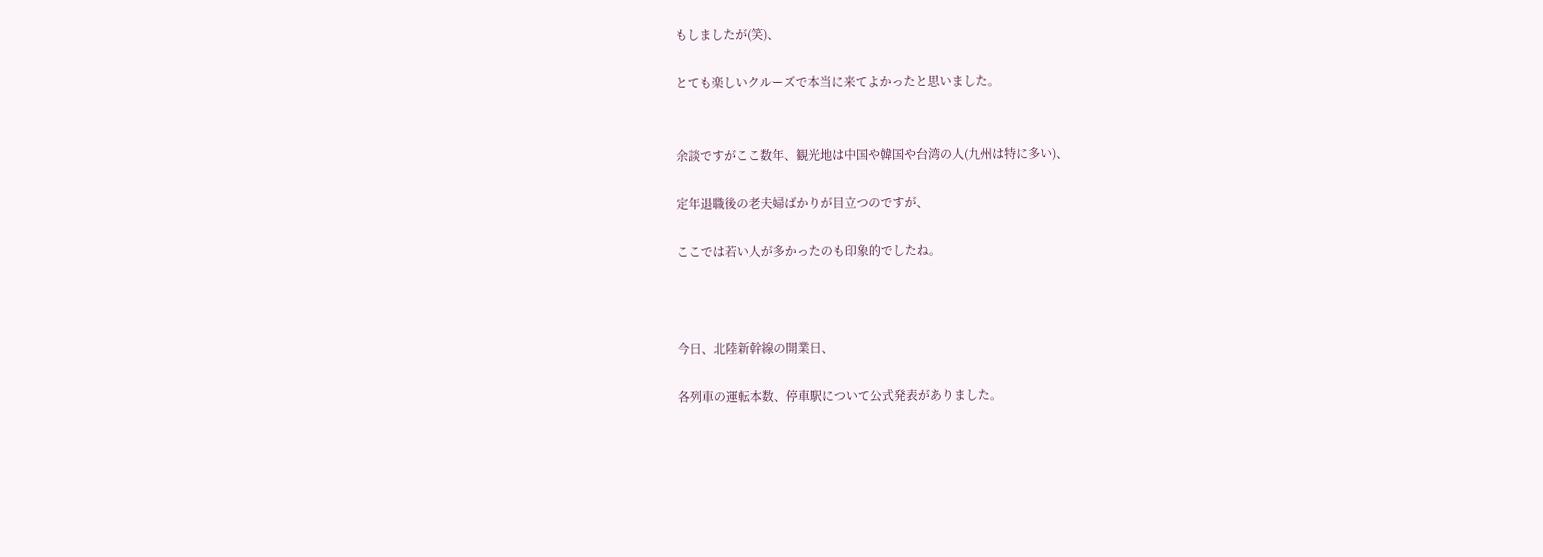もしましたが(笑)、

とても楽しいクルーズで本当に来てよかったと思いました。


余談ですがここ数年、観光地は中国や韓国や台湾の人(九州は特に多い)、

定年退職後の老夫婦ばかりが目立つのですが、

ここでは若い人が多かったのも印象的でしたね。



今日、北陸新幹線の開業日、

各列車の運転本数、停車駅について公式発表がありました。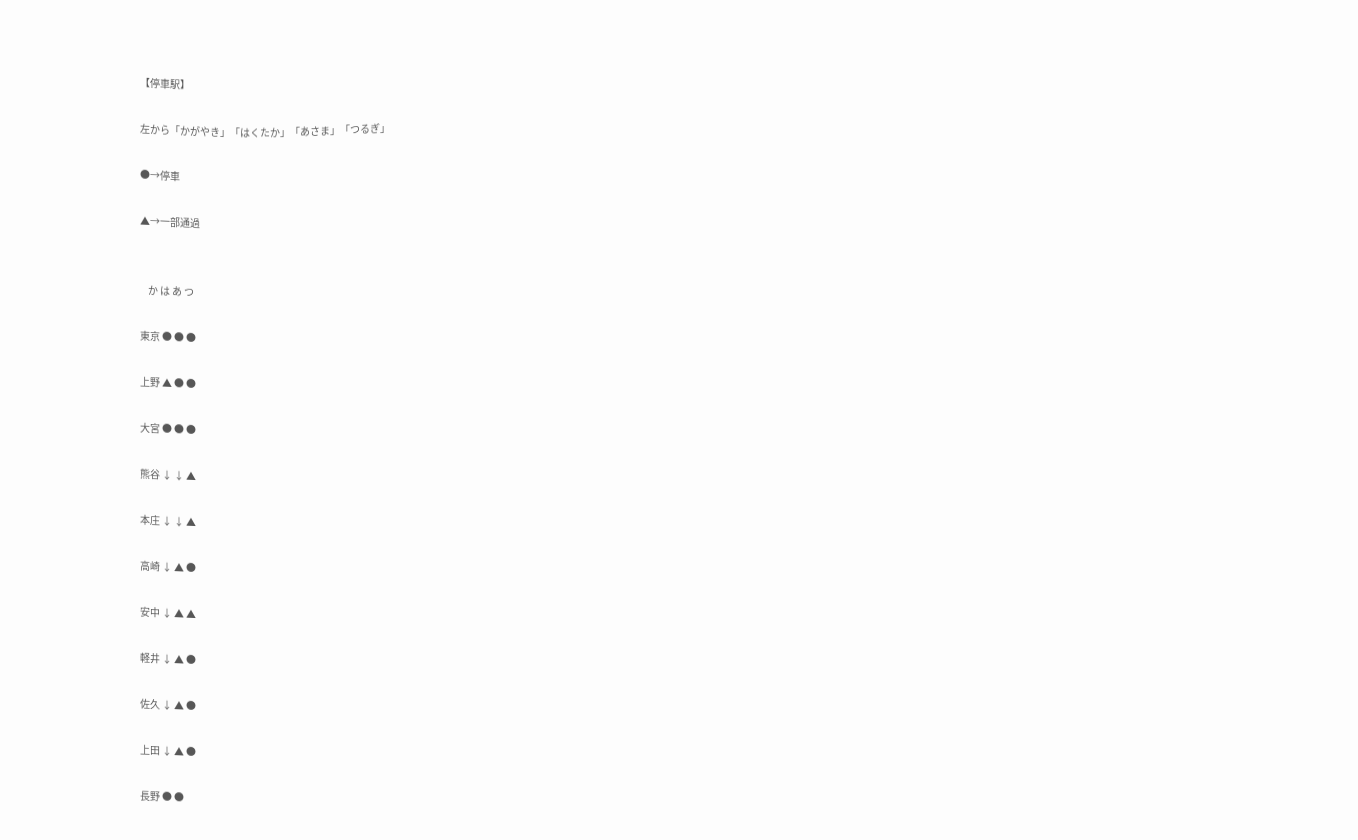【停車駅】

左から「かがやき」「はくたか」「あさま」「つるぎ」

●→停車

▲→一部通過


    か は あ つ

東京 ● ● ●

上野 ▲ ● ●

大宮 ● ● ●

熊谷 ↓ ↓ ▲

本庄 ↓ ↓ ▲

高崎 ↓ ▲ ●

安中 ↓ ▲ ▲

軽井 ↓ ▲ ●

佐久 ↓ ▲ ●

上田 ↓ ▲ ●

長野 ● ●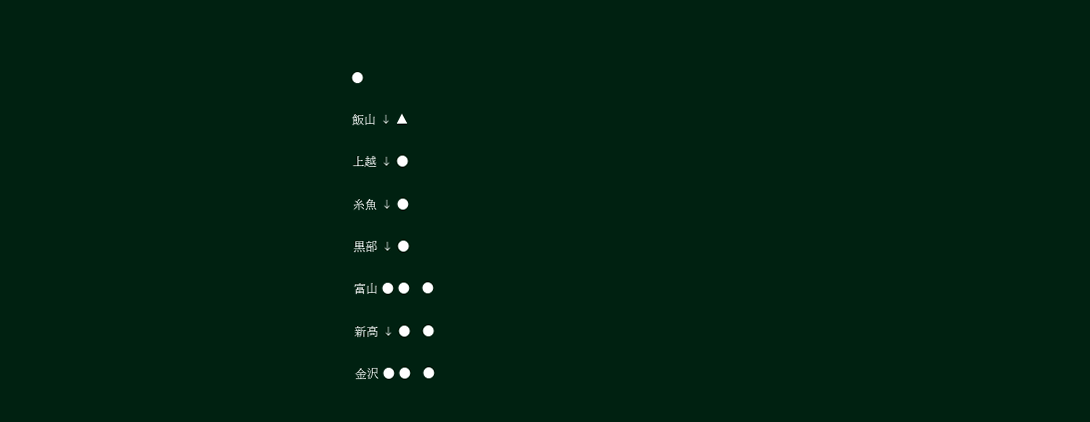●

飯山 ↓ ▲

上越 ↓ ●

糸魚 ↓ ●

黒部 ↓ ●

富山 ● ●   ●

新高 ↓ ●   ●

金沢 ● ●   ●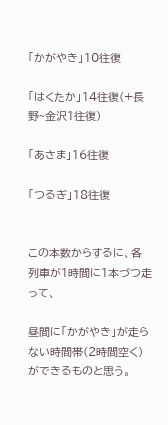「かがやき」10往復

「はくたか」14往復(+長野~金沢1往復)

「あさま」16往復

「つるぎ」18往復


この本数からするに、各列車が1時間に1本づつ走って、

昼間に「かがやき」が走らない時間帯(2時間空く)ができるものと思う。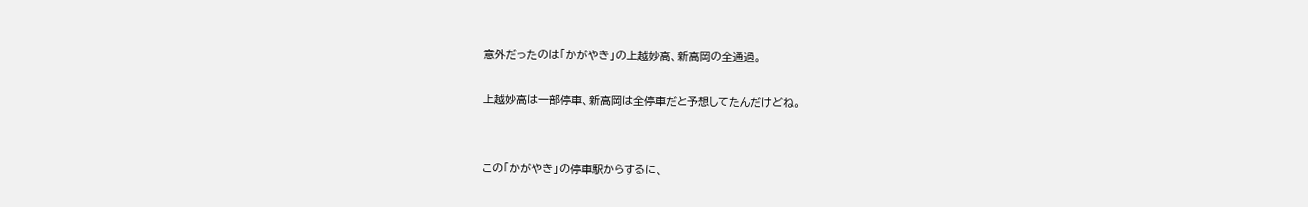意外だったのは「かがやき」の上越妙高、新高岡の全通過。

上越妙高は一部停車、新高岡は全停車だと予想してたんだけどね。


この「かがやき」の停車駅からするに、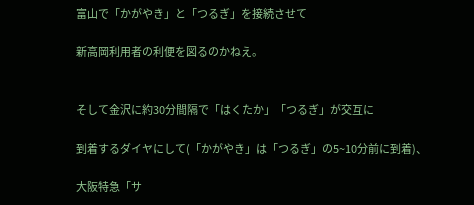富山で「かがやき」と「つるぎ」を接続させて

新高岡利用者の利便を図るのかねえ。


そして金沢に約30分間隔で「はくたか」「つるぎ」が交互に

到着するダイヤにして(「かがやき」は「つるぎ」の5~10分前に到着)、

大阪特急「サ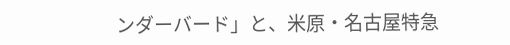ンダーバード」と、米原・名古屋特急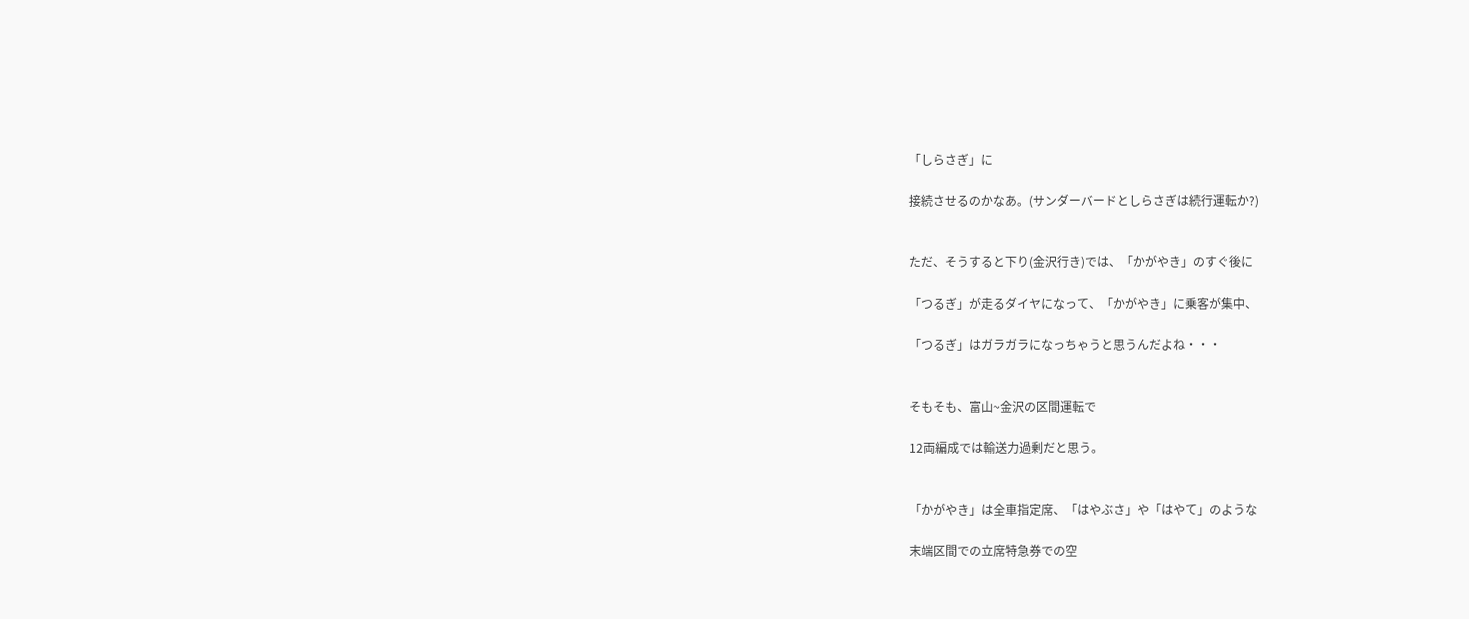「しらさぎ」に

接続させるのかなあ。(サンダーバードとしらさぎは続行運転か?)


ただ、そうすると下り(金沢行き)では、「かがやき」のすぐ後に

「つるぎ」が走るダイヤになって、「かがやき」に乗客が集中、

「つるぎ」はガラガラになっちゃうと思うんだよね・・・


そもそも、富山~金沢の区間運転で

12両編成では輸送力過剰だと思う。


「かがやき」は全車指定席、「はやぶさ」や「はやて」のような

末端区間での立席特急券での空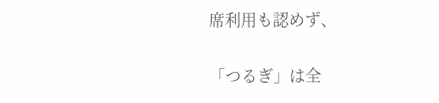席利用も認めず、

「つるぎ」は全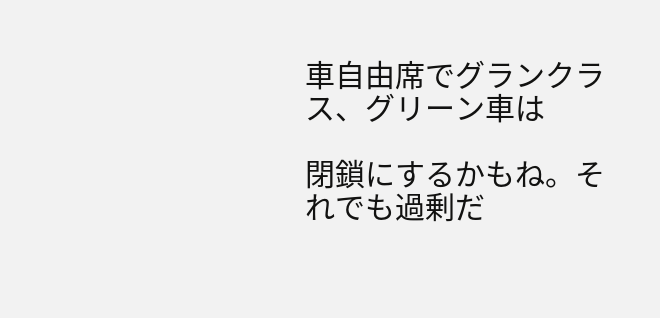車自由席でグランクラス、グリーン車は

閉鎖にするかもね。それでも過剰だ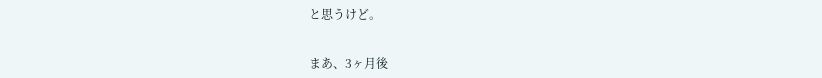と思うけど。


まあ、3ヶ月後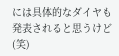には具体的なダイヤも発表されると思うけど(笑)